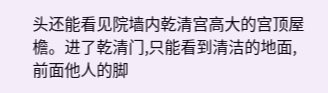头还能看见院墙内乾清宫高大的宫顶屋檐。进了乾清门,只能看到清洁的地面,前面他人的脚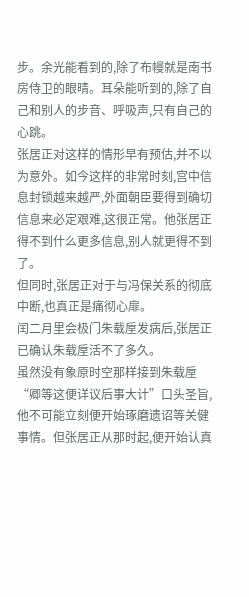步。余光能看到的,除了布幔就是南书房侍卫的眼晴。耳朵能听到的,除了自己和别人的步音、呼吸声,只有自己的心跳。
张居正对这样的情形早有预估,并不以为意外。如今这样的非常时刻,宫中信息封锁越来越严,外面朝臣要得到确切信息来必定艰难,这很正常。他张居正得不到什么更多信息,别人就更得不到了。
但同时,张居正对于与冯保关系的彻底中断,也真正是痛彻心扉。
闰二月里会极门朱载垕发病后,张居正已确认朱载垕活不了多久。
虽然没有象原时空那样接到朱载垕“卿等这便详议后事大计”口头圣旨,他不可能立刻便开始琢磨遗诏等关健事情。但张居正从那时起,便开始认真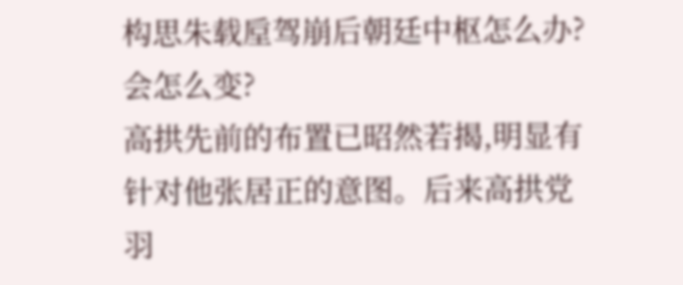构思朱载垕驾崩后朝廷中枢怎么办?会怎么变?
高拱先前的布置已昭然若揭,明显有针对他张居正的意图。后来高拱党羽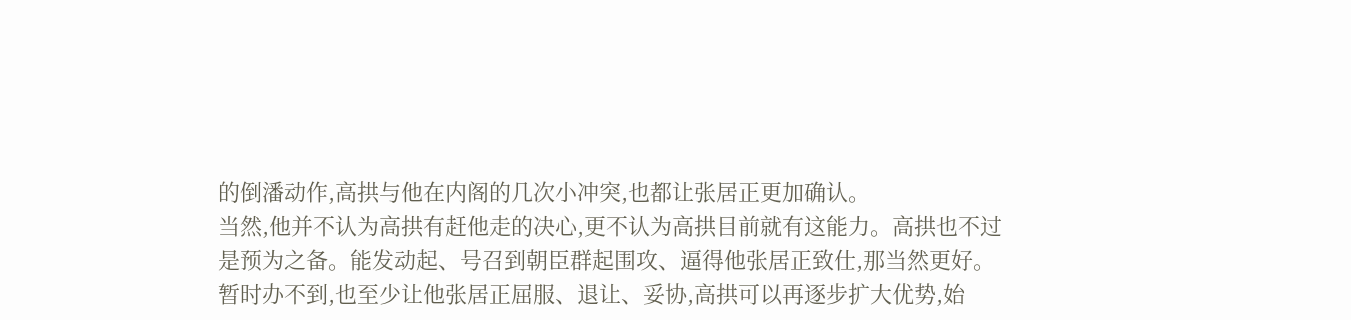的倒潘动作,高拱与他在内阁的几次小冲突,也都让张居正更加确认。
当然,他并不认为高拱有赶他走的决心,更不认为高拱目前就有这能力。高拱也不过是预为之备。能发动起、号召到朝臣群起围攻、逼得他张居正致仕,那当然更好。暂时办不到,也至少让他张居正屈服、退让、妥协,高拱可以再逐步扩大优势,始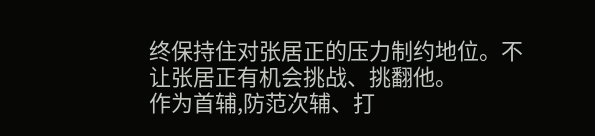终保持住对张居正的压力制约地位。不让张居正有机会挑战、挑翻他。
作为首辅,防范次辅、打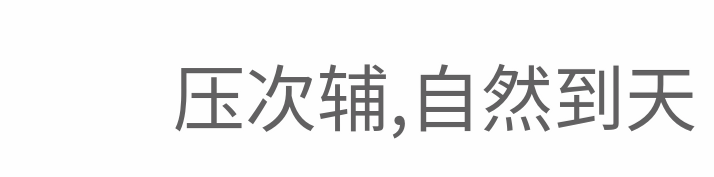压次辅,自然到天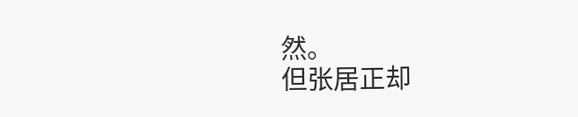然。
但张居正却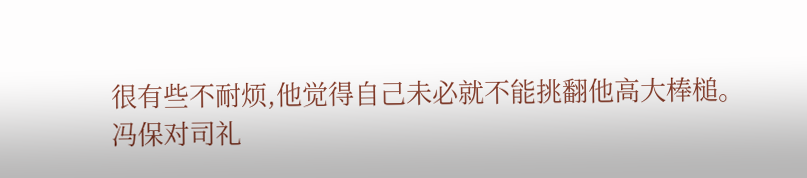很有些不耐烦,他觉得自己未必就不能挑翻他高大棒槌。
冯保对司礼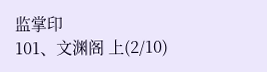监掌印
101、文渊阁 上(2/10)